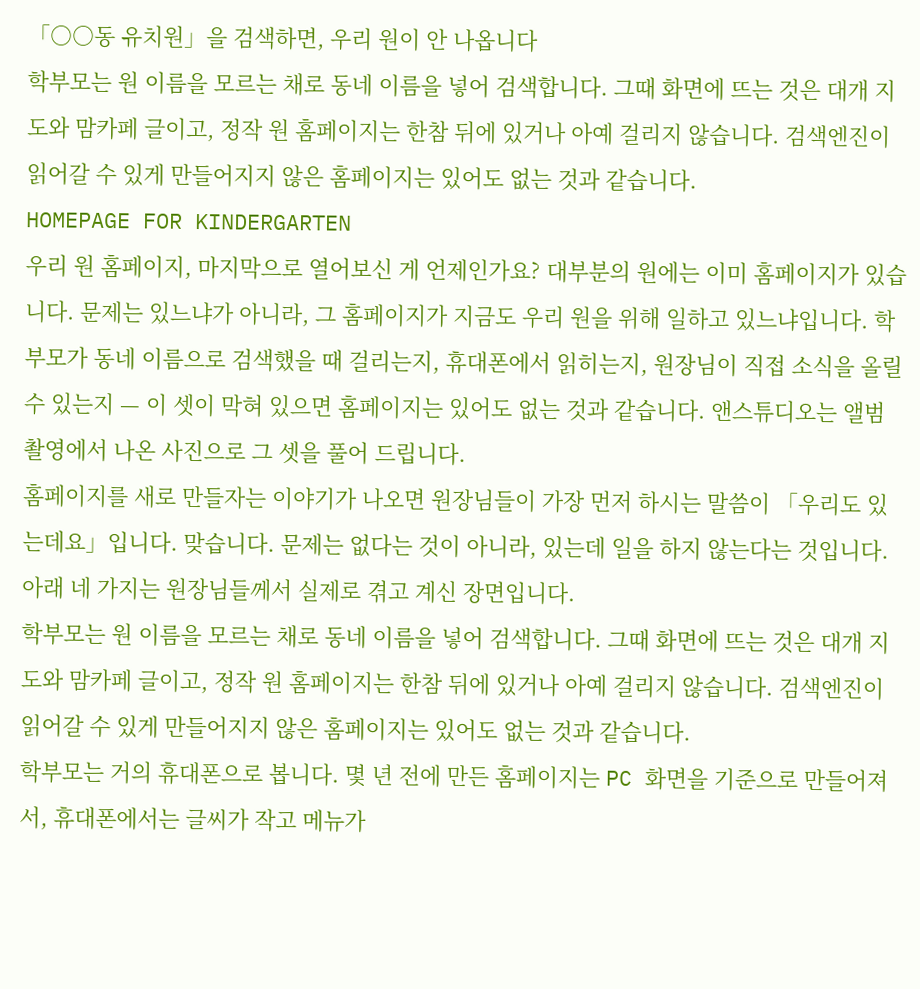「○○동 유치원」을 검색하면, 우리 원이 안 나옵니다
학부모는 원 이름을 모르는 채로 동네 이름을 넣어 검색합니다. 그때 화면에 뜨는 것은 대개 지도와 맘카페 글이고, 정작 원 홈페이지는 한참 뒤에 있거나 아예 걸리지 않습니다. 검색엔진이 읽어갈 수 있게 만들어지지 않은 홈페이지는 있어도 없는 것과 같습니다.
HOMEPAGE FOR KINDERGARTEN
우리 원 홈페이지, 마지막으로 열어보신 게 언제인가요? 대부분의 원에는 이미 홈페이지가 있습니다. 문제는 있느냐가 아니라, 그 홈페이지가 지금도 우리 원을 위해 일하고 있느냐입니다. 학부모가 동네 이름으로 검색했을 때 걸리는지, 휴대폰에서 읽히는지, 원장님이 직접 소식을 올릴 수 있는지 — 이 셋이 막혀 있으면 홈페이지는 있어도 없는 것과 같습니다. 앤스튜디오는 앨범 촬영에서 나온 사진으로 그 셋을 풀어 드립니다.
홈페이지를 새로 만들자는 이야기가 나오면 원장님들이 가장 먼저 하시는 말씀이 「우리도 있는데요」입니다. 맞습니다. 문제는 없다는 것이 아니라, 있는데 일을 하지 않는다는 것입니다. 아래 네 가지는 원장님들께서 실제로 겪고 계신 장면입니다.
학부모는 원 이름을 모르는 채로 동네 이름을 넣어 검색합니다. 그때 화면에 뜨는 것은 대개 지도와 맘카페 글이고, 정작 원 홈페이지는 한참 뒤에 있거나 아예 걸리지 않습니다. 검색엔진이 읽어갈 수 있게 만들어지지 않은 홈페이지는 있어도 없는 것과 같습니다.
학부모는 거의 휴대폰으로 봅니다. 몇 년 전에 만든 홈페이지는 PC 화면을 기준으로 만들어져서, 휴대폰에서는 글씨가 작고 메뉴가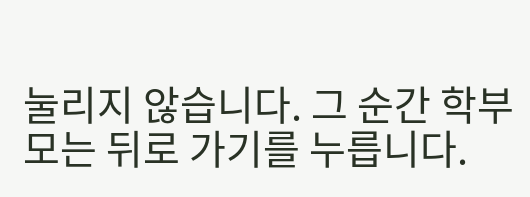눌리지 않습니다. 그 순간 학부모는 뒤로 가기를 누릅니다.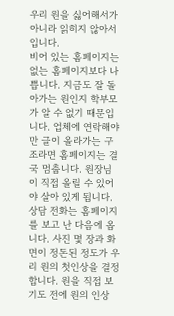우리 원을 싫어해서가 아니라 읽히지 않아서입니다.
비어 있는 홈페이지는 없는 홈페이지보다 나쁩니다. 지금도 잘 돌아가는 원인지 학부모가 알 수 없기 때문입니다. 업체에 연락해야만 글이 올라가는 구조라면 홈페이지는 결국 멈춥니다. 원장님이 직접 올릴 수 있어야 살아 있게 됩니다.
상담 전화는 홈페이지를 보고 난 다음에 옵니다. 사진 몇 장과 화면이 정돈된 정도가 우리 원의 첫인상을 결정합니다. 원을 직접 보기도 전에 원의 인상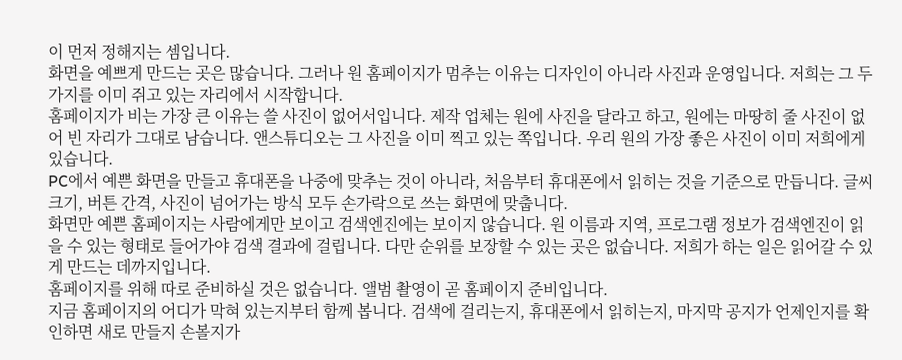이 먼저 정해지는 셈입니다.
화면을 예쁘게 만드는 곳은 많습니다. 그러나 원 홈페이지가 멈추는 이유는 디자인이 아니라 사진과 운영입니다. 저희는 그 두 가지를 이미 쥐고 있는 자리에서 시작합니다.
홈페이지가 비는 가장 큰 이유는 쓸 사진이 없어서입니다. 제작 업체는 원에 사진을 달라고 하고, 원에는 마땅히 줄 사진이 없어 빈 자리가 그대로 남습니다. 앤스튜디오는 그 사진을 이미 찍고 있는 쪽입니다. 우리 원의 가장 좋은 사진이 이미 저희에게 있습니다.
PC에서 예쁜 화면을 만들고 휴대폰을 나중에 맞추는 것이 아니라, 처음부터 휴대폰에서 읽히는 것을 기준으로 만듭니다. 글씨 크기, 버튼 간격, 사진이 넘어가는 방식 모두 손가락으로 쓰는 화면에 맞춥니다.
화면만 예쁜 홈페이지는 사람에게만 보이고 검색엔진에는 보이지 않습니다. 원 이름과 지역, 프로그램 정보가 검색엔진이 읽을 수 있는 형태로 들어가야 검색 결과에 걸립니다. 다만 순위를 보장할 수 있는 곳은 없습니다. 저희가 하는 일은 읽어갈 수 있게 만드는 데까지입니다.
홈페이지를 위해 따로 준비하실 것은 없습니다. 앨범 촬영이 곧 홈페이지 준비입니다.
지금 홈페이지의 어디가 막혀 있는지부터 함께 봅니다. 검색에 걸리는지, 휴대폰에서 읽히는지, 마지막 공지가 언제인지를 확인하면 새로 만들지 손볼지가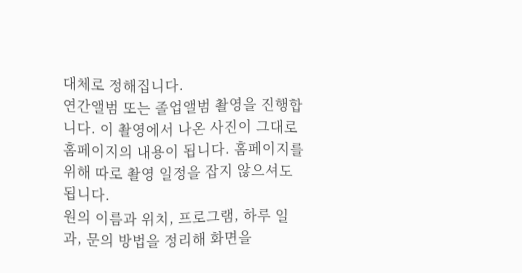대체로 정해집니다.
연간앨범 또는 졸업앨범 촬영을 진행합니다. 이 촬영에서 나온 사진이 그대로 홈페이지의 내용이 됩니다. 홈페이지를 위해 따로 촬영 일정을 잡지 않으셔도 됩니다.
원의 이름과 위치, 프로그램, 하루 일과, 문의 방법을 정리해 화면을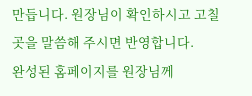만듭니다. 원장님이 확인하시고 고칠 곳을 말씀해 주시면 반영합니다.
완성된 홈페이지를 원장님께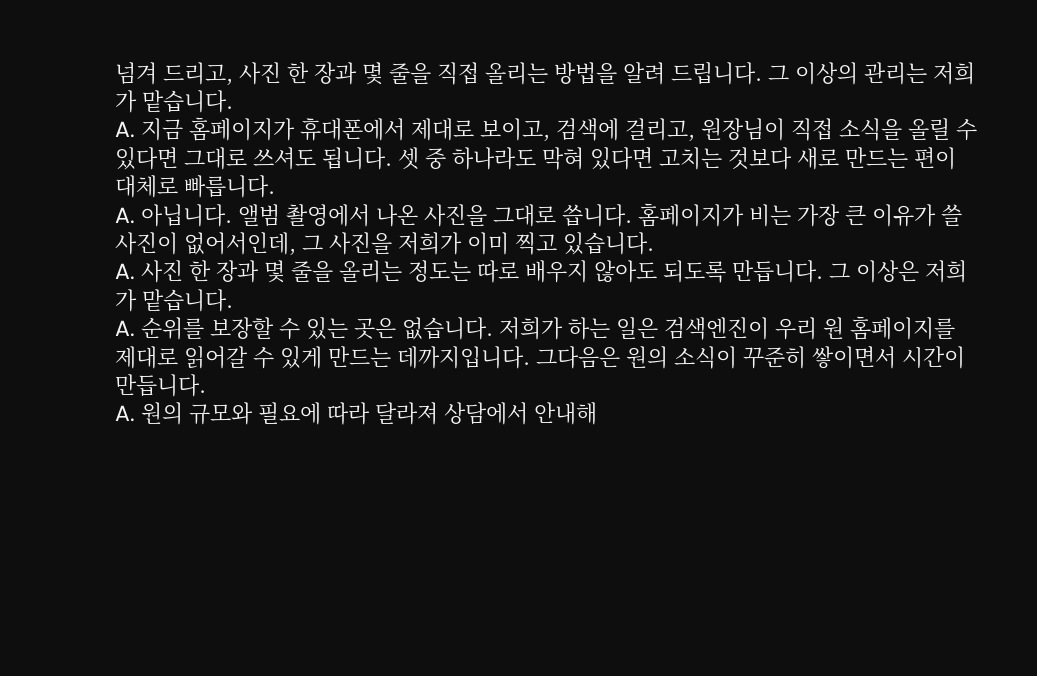넘겨 드리고, 사진 한 장과 몇 줄을 직접 올리는 방법을 알려 드립니다. 그 이상의 관리는 저희가 맡습니다.
A. 지금 홈페이지가 휴대폰에서 제대로 보이고, 검색에 걸리고, 원장님이 직접 소식을 올릴 수 있다면 그대로 쓰셔도 됩니다. 셋 중 하나라도 막혀 있다면 고치는 것보다 새로 만드는 편이 대체로 빠릅니다.
A. 아닙니다. 앨범 촬영에서 나온 사진을 그대로 씁니다. 홈페이지가 비는 가장 큰 이유가 쓸 사진이 없어서인데, 그 사진을 저희가 이미 찍고 있습니다.
A. 사진 한 장과 몇 줄을 올리는 정도는 따로 배우지 않아도 되도록 만듭니다. 그 이상은 저희가 맡습니다.
A. 순위를 보장할 수 있는 곳은 없습니다. 저희가 하는 일은 검색엔진이 우리 원 홈페이지를 제대로 읽어갈 수 있게 만드는 데까지입니다. 그다음은 원의 소식이 꾸준히 쌓이면서 시간이 만듭니다.
A. 원의 규모와 필요에 따라 달라져 상담에서 안내해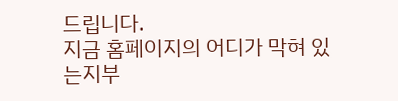드립니다.
지금 홈페이지의 어디가 막혀 있는지부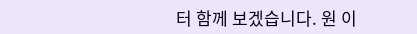터 함께 보겠습니다. 원 이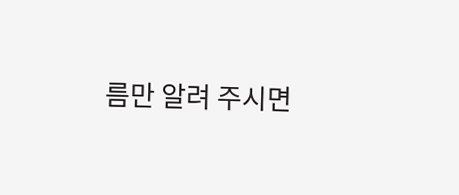름만 알려 주시면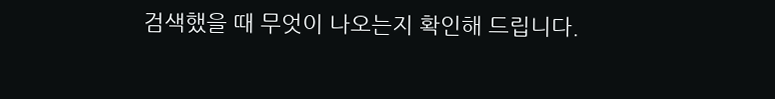검색했을 때 무엇이 나오는지 확인해 드립니다.